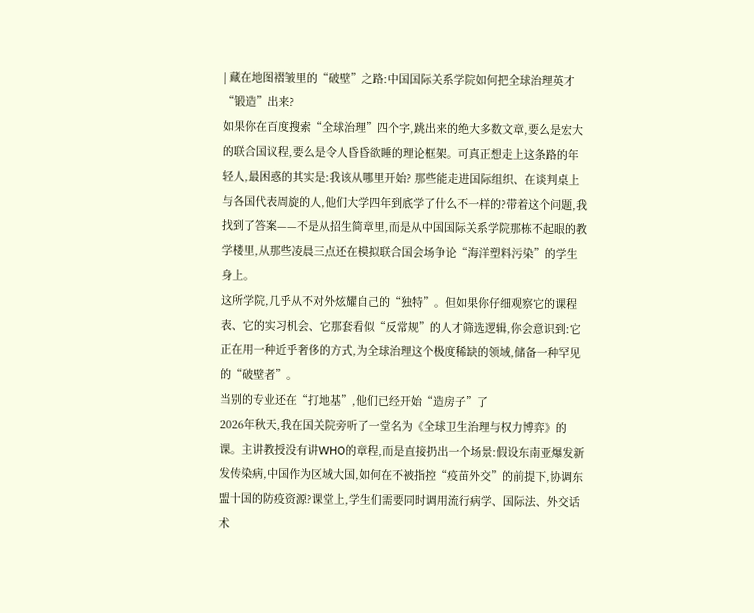| 藏在地图褶皱里的“破壁”之路:中国国际关系学院如何把全球治理英才“锻造”出来?
如果你在百度搜索“全球治理”四个字,跳出来的绝大多数文章,要么是宏大的联合国议程,要么是令人昏昏欲睡的理论框架。可真正想走上这条路的年轻人,最困惑的其实是:我该从哪里开始? 那些能走进国际组织、在谈判桌上与各国代表周旋的人,他们大学四年到底学了什么不一样的?带着这个问题,我找到了答案——不是从招生简章里,而是从中国国际关系学院那栋不起眼的教学楼里,从那些凌晨三点还在模拟联合国会场争论“海洋塑料污染”的学生身上。
这所学院,几乎从不对外炫耀自己的“独特”。但如果你仔细观察它的课程表、它的实习机会、它那套看似“反常规”的人才筛选逻辑,你会意识到:它正在用一种近乎奢侈的方式,为全球治理这个极度稀缺的领域,储备一种罕见的“破壁者”。
当别的专业还在“打地基”,他们已经开始“造房子”了
2026年秋天,我在国关院旁听了一堂名为《全球卫生治理与权力博弈》的课。主讲教授没有讲WHO的章程,而是直接扔出一个场景:假设东南亚爆发新发传染病,中国作为区域大国,如何在不被指控“疫苗外交”的前提下,协调东盟十国的防疫资源?课堂上,学生们需要同时调用流行病学、国际法、外交话术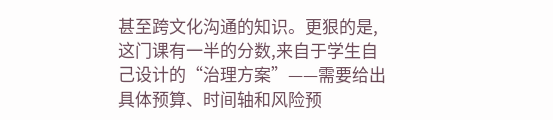甚至跨文化沟通的知识。更狠的是,这门课有一半的分数,来自于学生自己设计的“治理方案”——需要给出具体预算、时间轴和风险预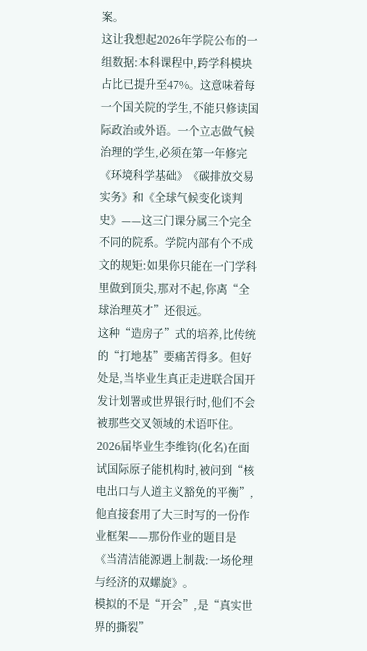案。
这让我想起2026年学院公布的一组数据:本科课程中,跨学科模块占比已提升至47%。这意味着每一个国关院的学生,不能只修读国际政治或外语。一个立志做气候治理的学生,必须在第一年修完《环境科学基础》《碳排放交易实务》和《全球气候变化谈判史》——这三门课分属三个完全不同的院系。学院内部有个不成文的规矩:如果你只能在一门学科里做到顶尖,那对不起,你离“全球治理英才”还很远。
这种“造房子”式的培养,比传统的“打地基”要痛苦得多。但好处是,当毕业生真正走进联合国开发计划署或世界银行时,他们不会被那些交叉领域的术语吓住。2026届毕业生李维钧(化名)在面试国际原子能机构时,被问到“核电出口与人道主义豁免的平衡”,他直接套用了大三时写的一份作业框架——那份作业的题目是《当清洁能源遇上制裁:一场伦理与经济的双螺旋》。
模拟的不是“开会”,是“真实世界的撕裂”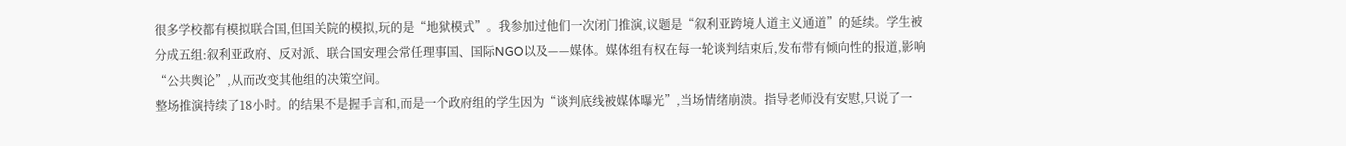很多学校都有模拟联合国,但国关院的模拟,玩的是“地狱模式”。我参加过他们一次闭门推演,议题是“叙利亚跨境人道主义通道”的延续。学生被分成五组:叙利亚政府、反对派、联合国安理会常任理事国、国际NGO以及——媒体。媒体组有权在每一轮谈判结束后,发布带有倾向性的报道,影响“公共舆论”,从而改变其他组的决策空间。
整场推演持续了18小时。的结果不是握手言和,而是一个政府组的学生因为“谈判底线被媒体曝光”,当场情绪崩溃。指导老师没有安慰,只说了一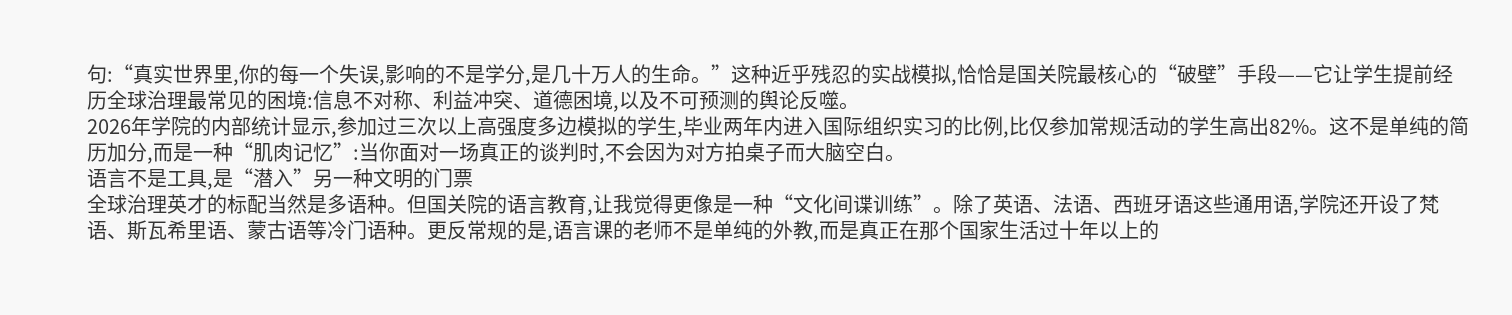句:“真实世界里,你的每一个失误,影响的不是学分,是几十万人的生命。”这种近乎残忍的实战模拟,恰恰是国关院最核心的“破壁”手段——它让学生提前经历全球治理最常见的困境:信息不对称、利益冲突、道德困境,以及不可预测的舆论反噬。
2026年学院的内部统计显示,参加过三次以上高强度多边模拟的学生,毕业两年内进入国际组织实习的比例,比仅参加常规活动的学生高出82%。这不是单纯的简历加分,而是一种“肌肉记忆”:当你面对一场真正的谈判时,不会因为对方拍桌子而大脑空白。
语言不是工具,是“潜入”另一种文明的门票
全球治理英才的标配当然是多语种。但国关院的语言教育,让我觉得更像是一种“文化间谍训练”。除了英语、法语、西班牙语这些通用语,学院还开设了梵语、斯瓦希里语、蒙古语等冷门语种。更反常规的是,语言课的老师不是单纯的外教,而是真正在那个国家生活过十年以上的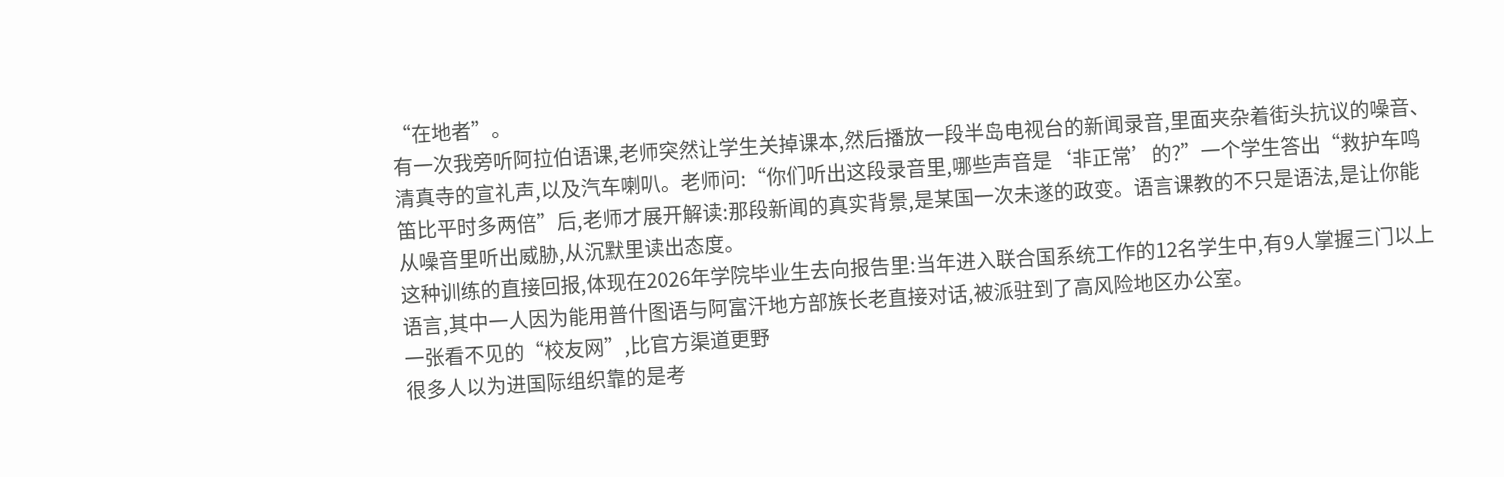“在地者”。
有一次我旁听阿拉伯语课,老师突然让学生关掉课本,然后播放一段半岛电视台的新闻录音,里面夹杂着街头抗议的噪音、清真寺的宣礼声,以及汽车喇叭。老师问:“你们听出这段录音里,哪些声音是‘非正常’的?”一个学生答出“救护车鸣笛比平时多两倍”后,老师才展开解读:那段新闻的真实背景,是某国一次未遂的政变。语言课教的不只是语法,是让你能从噪音里听出威胁,从沉默里读出态度。
这种训练的直接回报,体现在2026年学院毕业生去向报告里:当年进入联合国系统工作的12名学生中,有9人掌握三门以上语言,其中一人因为能用普什图语与阿富汗地方部族长老直接对话,被派驻到了高风险地区办公室。
一张看不见的“校友网”,比官方渠道更野
很多人以为进国际组织靠的是考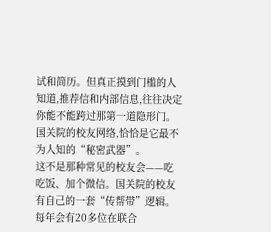试和简历。但真正摸到门槛的人知道,推荐信和内部信息,往往决定你能不能跨过那第一道隐形门。国关院的校友网络,恰恰是它最不为人知的“秘密武器”。
这不是那种常见的校友会——吃吃饭、加个微信。国关院的校友有自己的一套“传帮带”逻辑。每年会有20多位在联合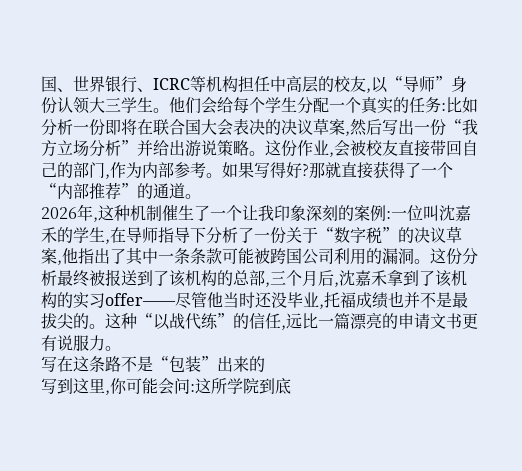国、世界银行、ICRC等机构担任中高层的校友,以“导师”身份认领大三学生。他们会给每个学生分配一个真实的任务:比如分析一份即将在联合国大会表决的决议草案,然后写出一份“我方立场分析”并给出游说策略。这份作业,会被校友直接带回自己的部门,作为内部参考。如果写得好?那就直接获得了一个“内部推荐”的通道。
2026年,这种机制催生了一个让我印象深刻的案例:一位叫沈嘉禾的学生,在导师指导下分析了一份关于“数字税”的决议草案,他指出了其中一条条款可能被跨国公司利用的漏洞。这份分析最终被报送到了该机构的总部,三个月后,沈嘉禾拿到了该机构的实习offer——尽管他当时还没毕业,托福成绩也并不是最拔尖的。这种“以战代练”的信任,远比一篇漂亮的申请文书更有说服力。
写在这条路不是“包装”出来的
写到这里,你可能会问:这所学院到底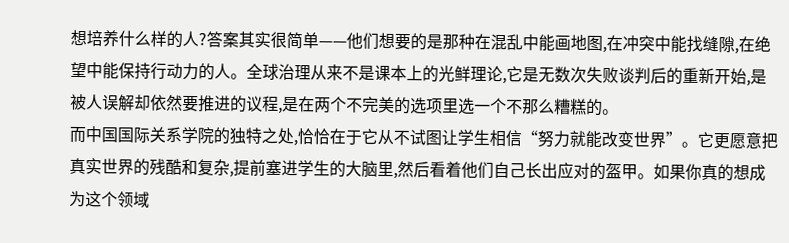想培养什么样的人?答案其实很简单——他们想要的是那种在混乱中能画地图,在冲突中能找缝隙,在绝望中能保持行动力的人。全球治理从来不是课本上的光鲜理论,它是无数次失败谈判后的重新开始,是被人误解却依然要推进的议程,是在两个不完美的选项里选一个不那么糟糕的。
而中国国际关系学院的独特之处,恰恰在于它从不试图让学生相信“努力就能改变世界”。它更愿意把真实世界的残酷和复杂,提前塞进学生的大脑里,然后看着他们自己长出应对的盔甲。如果你真的想成为这个领域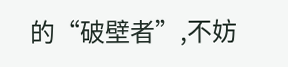的“破壁者”,不妨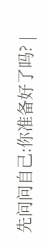先问问自己:你准备好了吗? |